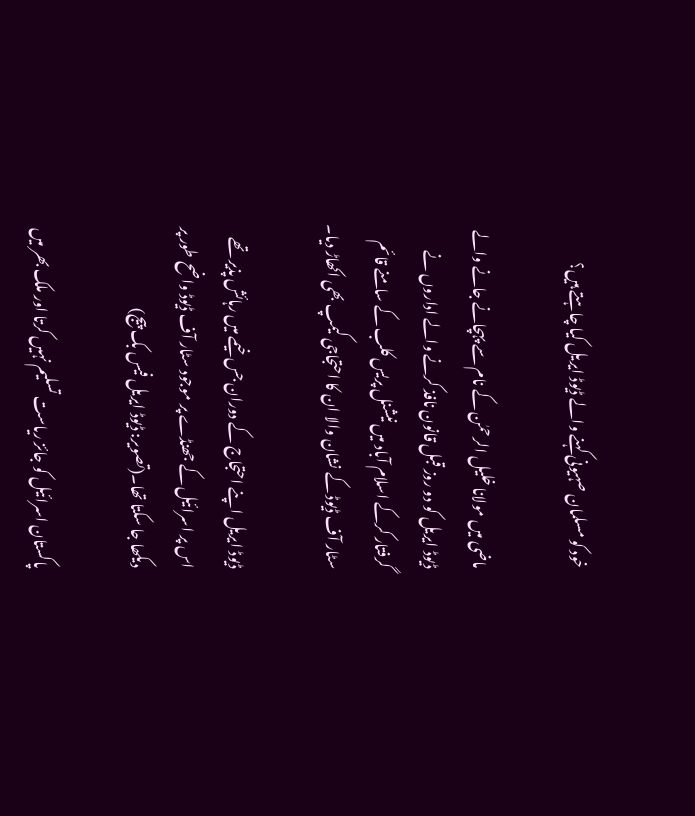خود کو مسلمان صہیونی کہنے والے ڈیوڈ ایریل کیا چاہتے ہیں؟

ماضی میں مولانا خلیل الرحمٰن کے نام سے پہچانے جانے والے ڈیوڈ ایریل کو دو روز قبل قانون نافذ کرنے والے اداروں نے گرفتار کرکے اسلام آباد میں نیشنل پریس کلب کے سامنے قائم سٹار آف ڈیوڈ کے نشان والا ان کا احتجاجی کیمپ بھی اکھاڑ دیا۔

ڈیوڈ ایریل اپنے احتجاج کے دوران جس خیمے میں رہائش پذیر تھے اس پر اسرائیل کے جھنڈے پر موجود سٹار آف ڈیوڈ واضح طور پر دیکھا جا سکتا تھا۔(تصویر: ڈیوڈ ایریل فیس بک پیج)

پاکستان اسرائیل کو جائز ریاست تسلیم نہیں کرتا اور ملک بھر میں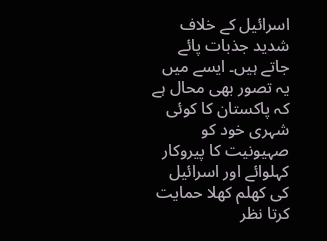اسرائیل کے خلاف شدید جذبات پائے جاتے ہیں۔ ایسے میں یہ تصور بھی محال ہے کہ پاکستان کا کوئی شہری خود کو صہیونیت کا پیروکار کہلوائے اور اسرائیل کی کھلم کھلا حمایت کرتا نظر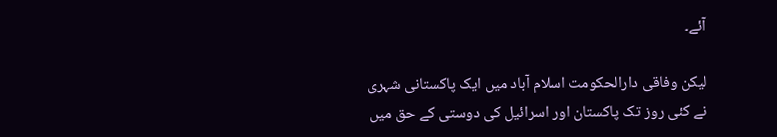آئے۔

لیکن وفاقی دارالحکومت اسلام آباد میں ایک پاکستانی شہری نے کئی روز تک پاکستان اور اسرائیل کی دوستی کے حق میں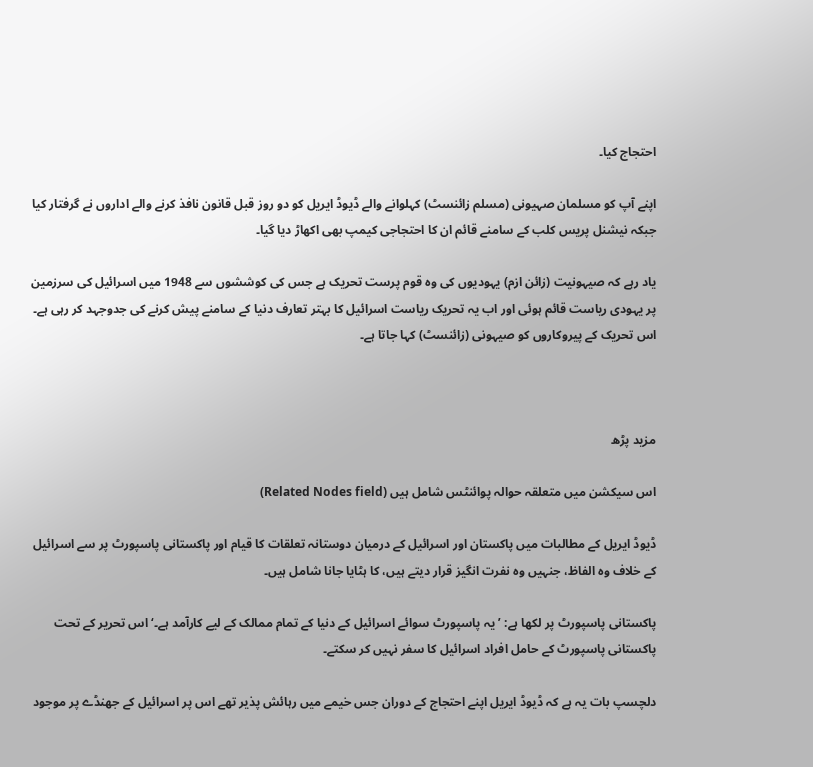احتجاج کیا۔

اپنے آپ کو مسلمان صہیونی (مسلم زائنسٹ) کہلوانے والے ڈیوڈ ایریل کو دو روز قبل قانون نافذ کرنے والے اداروں نے گرفتار کیا جبکہ نیشنل پریس کلب کے سامنے قائم ان کا احتجاجی کیمپ بھی اکھاڑ دیا گیا۔

یاد رہے کہ صیہونیت (زائن ازم) یہودیوں کی وہ قوم پرست تحریک ہے جس کی کوششوں سے 1948 میں اسرائیل کی سرزمین پر یہودی ریاست قائم ہوئی اور اب یہ تحریک ریاست اسرائیل کا بہتر تعارف دنیا کے سامنے پیش کرنے کی جدوجہد کر رہی ہے۔ اس تحریک کے پیروکاروں کو صیہونی (زائنسٹ) کہا جاتا ہے۔



مزید پڑھ

اس سیکشن میں متعلقہ حوالہ پوائنٹس شامل ہیں (Related Nodes field)

ڈیوڈ ایریل کے مطالبات میں پاکستان اور اسرائیل کے درمیان دوستانہ تعلقات کا قیام اور پاکستانی پاسپورٹ پر سے اسرائیل کے خلاف وہ الفاظ، جنہیں وہ نفرت انگیز قرار دیتے ہیں، کا ہٹایا جانا شامل ہیں۔

پاکستانی پاسپورٹ پر لکھا ہے: ’یہ پاسپورٹ سوائے اسرائیل کے دنیا کے تمام ممالک کے لیے کارآمد ہے۔‘ اس تحریر کے تحت پاکستانی پاسپورٹ کے حامل افراد اسرائیل کا سفر نہیں کر سکتے۔

دلچسپ بات یہ ہے کہ ڈیوڈ ایریل اپنے احتجاج کے دوران جس خیمے میں رہائش پذیر تھے اس پر اسرائیل کے جھنڈے پر موجود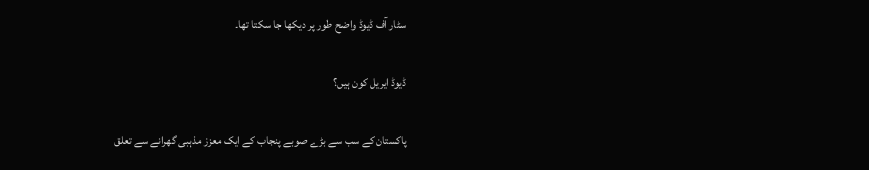سٹار آف ڈیوڈ واضح طور پر دیکھا جا سکتا تھا۔

ڈیوڈ ایریل کون ہیں؟

پاکستان کے سب سے بڑے صوبے پنجاب کے ایک معزز مذہبی گھرانے سے تعلق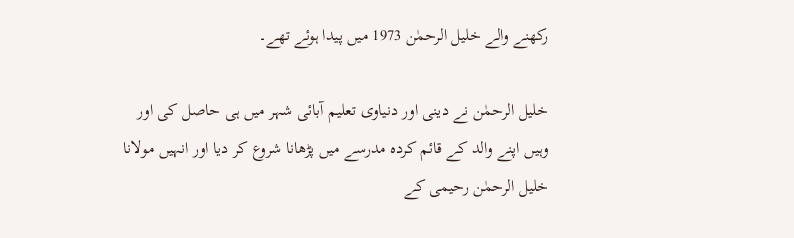رکھنے والے خلیل الرحمٰن 1973 میں پیدا ہوئے تھے۔

خلیل الرحمٰن نے دینی اور دنیاوی تعلیم آبائی شہر میں ہی حاصل کی اور وہیں اپنے والد کے قائم کردہ مدرسے میں پڑھانا شروع کر دیا اور انہیں مولانا خلیل الرحمٰن رحیمی کے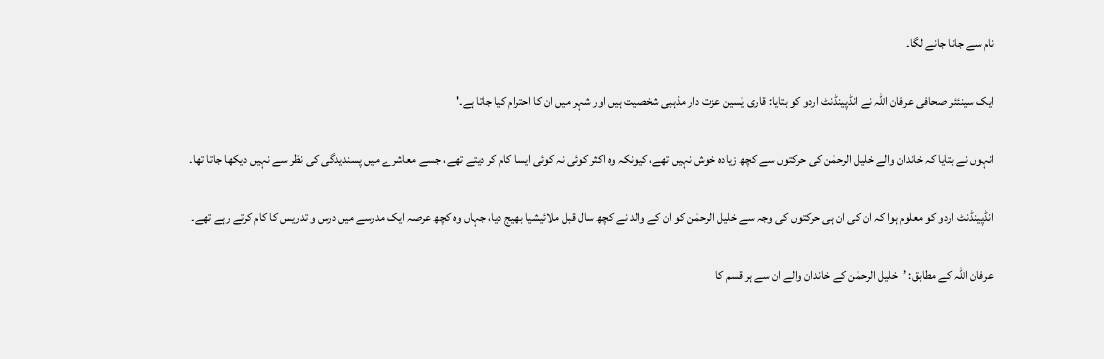نام سے جانا جانے لگا۔

ایک سینئئر صحافی عرفان اللہ نے انڈپینڈنٹ اردو کو بتایا: قاری یٰسین عزت دار مذہبی شخصیت ہیں اور شہر میں ان کا احترام کیا جاتا ہے۔'

انہوں نے بتایا کہ خاندان والے خلیل الرحمٰن کی حرکتوں سے کچھ زیادہ خوش نہیں تھے، کیونکہ وہ اکثر کوئی نہ کوئی ایسا کام کر دیتے تھے، جسے معاشرے میں پسندیدگی کی نظر سے نہیں دیکھا جاتا تھا۔

انڈپینڈنٹ اردو کو معلوم ہوا کہ ان کی ان ہی حرکتوں کی وجہ سے خلیل الرحمٰن کو ان کے والد نے کچھ سال قبل ملائیشیا بھیج دیا، جہاں وہ کچھ عرصہ ایک مدرسے میں درس و تدریس کا کام کرتے رہے تھے۔

عرفان اللہ کے مطابق: ’خلیل الرحمٰن کے خاندان والے ان سے ہر قسم کا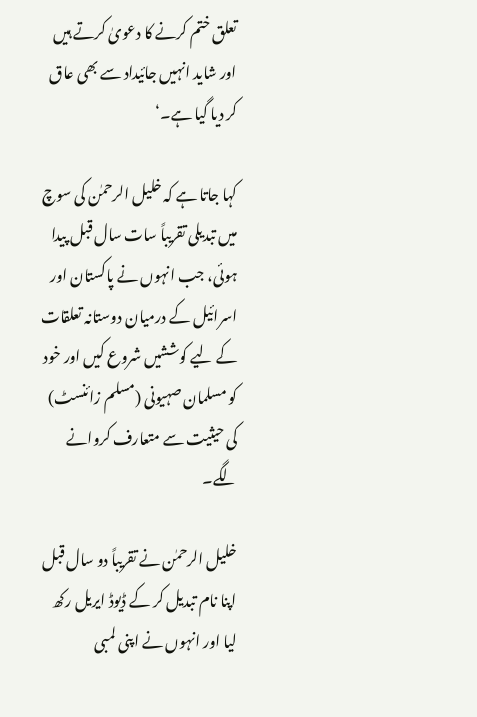تعلق ختم کرنے کا دعویٰ کرتے ہیں اور شاید انہیں جائیداد سے بھی عاق کر دیا گیا ہے۔‘

کہا جاتا ہے کہ خلیل الرحمٰن کی سوچ میں تبدیلی تقریباً سات سال قبل پیدا ہوئی، جب انہوں نے پاکستان اور اسرائیل کے درمیان دوستانہ تعلقات کے لیے کوششیں شروع کیں اور خود کو مسلمان صہیونی (مسلم زائنسٹ) کی حیثیت سے متعارف کروانے لگے۔

خلیل الرحمٰن نے تقریباً دو سال قبل اپنا نام تبدیل کر کے ڈیوڈ ایریل رکھ لیا اور انہوں نے اپنی لمبی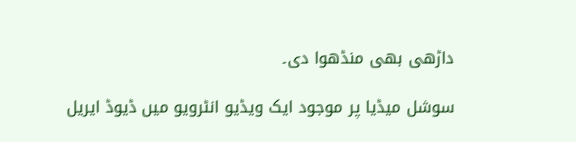داڑھی بھی منڈھوا دی۔

سوشل میڈیا پر موجود ایک ویڈیو انٹرویو میں ڈیوڈ ایریل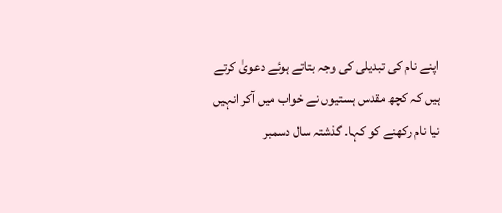اپنے نام کی تبدیلی کی وجہ بتاتے ہوئے دعویٰ کرتے ہیں کہ کچھ مقدس ہستیوں نے خواب میں آکر انہیں نیا نام رکھنے کو کہا۔ گذشتہ سال دسمبر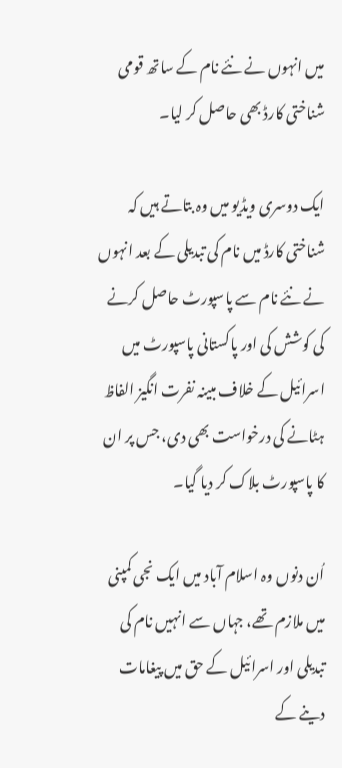میں انہوں نے نئے نام کے ساتھ قومی شناختی کارڈ بھی حاصل کر لیا۔

ایک دوسری ویڈیو میں وہ بتاتے ہیں کہ شناختی کارڈ میں نام کی تبدیلی کے بعد انہوں نے نئے نام سے پاسپورٹ حاصل کرنے کی کوشش کی اور پاکستانی پاسپورٹ میں اسرائیل کے خلاف مبینہ نفرت انگیز الفاظ ہٹانے کی درخواست بھی دی، جس پر ان کا پاسپورٹ بلاک کر دیا گیا۔

اُن دنوں وہ اسلام آباد میں ایک نجی کمپنی میں ملازم تھے، جہاں سے انہیں نام کی تبدیلی اور اسرائیل کے حق میں پیغامات دینے کے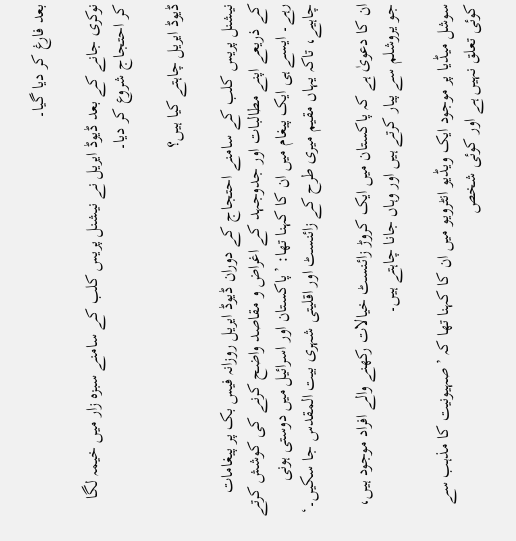بعد فارغ کر دیا گیا۔

نوکری جانے کے بعد ڈیوڈ ایریل نے نیشنل پریس کلب کے سامنے سبزہ زار میں خیمہ لگا کر احتجاج شروع کر دیا۔

ڈیوڈ ایریل چاہتے کیا ہیں؟

نیشنل پریس کلب کے سامنے احتجاج کے دوران ڈیوڈ ایریل روزانہ فیس بک پر پیغامات کے ذریعے اپنے مطالبات اور جدوجہد کے اغراض و مقاصد واضح کرنے کی کوشش کرتے رہے۔ ایسے ہی ایک پیغام میں ان کا کہنا تھا: ’پاکستان اور اسرائیل میں دوستی ہونی چاہیے، تاکہ یہاں مقیم میری طرح کے زائنسٹ اور اقلیتی شہری بیت المقدس جا سکیں۔‘

ان کا دعویٰ ہے کہ پاکستان میں ایک کروڑ زائنسٹ خیالات رکھنے والے افراد موجود ہیں، جو یروشلم سے پیار کرتے ہیں اور وہاں جانا چاہتے ہیں۔

سوشل میڈیا پر موجود ایک ویڈیو انٹرویو میں ان کا کہنا تھا کہ ’صہیونیت کا مذہب سے کوئی تعلق نہیں ہے اور کوئی شخص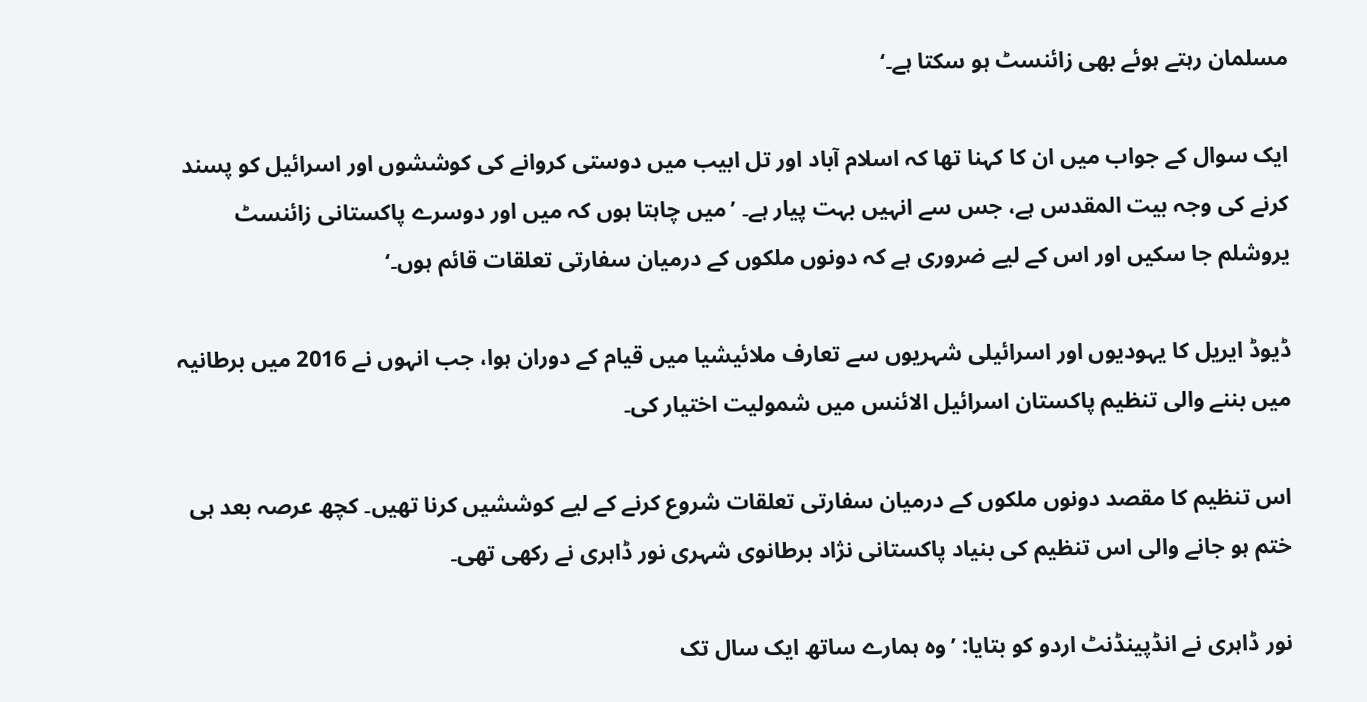مسلمان رہتے ہوئے بھی زائنسٹ ہو سکتا ہے۔‘

ایک سوال کے جواب میں ان کا کہنا تھا کہ اسلام آباد اور تل ابیب میں دوستی کروانے کی کوششوں اور اسرائیل کو پسند کرنے کی وجہ بیت المقدس ہے، جس سے انہیں بہت پیار ہے۔ ’میں چاہتا ہوں کہ میں اور دوسرے پاکستانی زائنسٹ یروشلم جا سکیں اور اس کے لیے ضروری ہے کہ دونوں ملکوں کے درمیان سفارتی تعلقات قائم ہوں۔‘

ڈیوڈ ایریل کا یہودیوں اور اسرائیلی شہریوں سے تعارف ملائیشیا میں قیام کے دوران ہوا، جب انہوں نے 2016 میں برطانیہ میں بننے والی تنظیم پاکستان اسرائیل الائنس میں شمولیت اختیار کی۔

اس تنظیم کا مقصد دونوں ملکوں کے درمیان سفارتی تعلقات شروع کرنے کے لیے کوششیں کرنا تھیں۔ کچھ عرصہ بعد ہی ختم ہو جانے والی اس تنظیم کی بنیاد پاکستانی نژاد برطانوی شہری نور ڈاہری نے رکھی تھی۔

نور ڈاہری نے انڈپینڈنٹ اردو کو بتایا: ’وہ ہمارے ساتھ ایک سال تک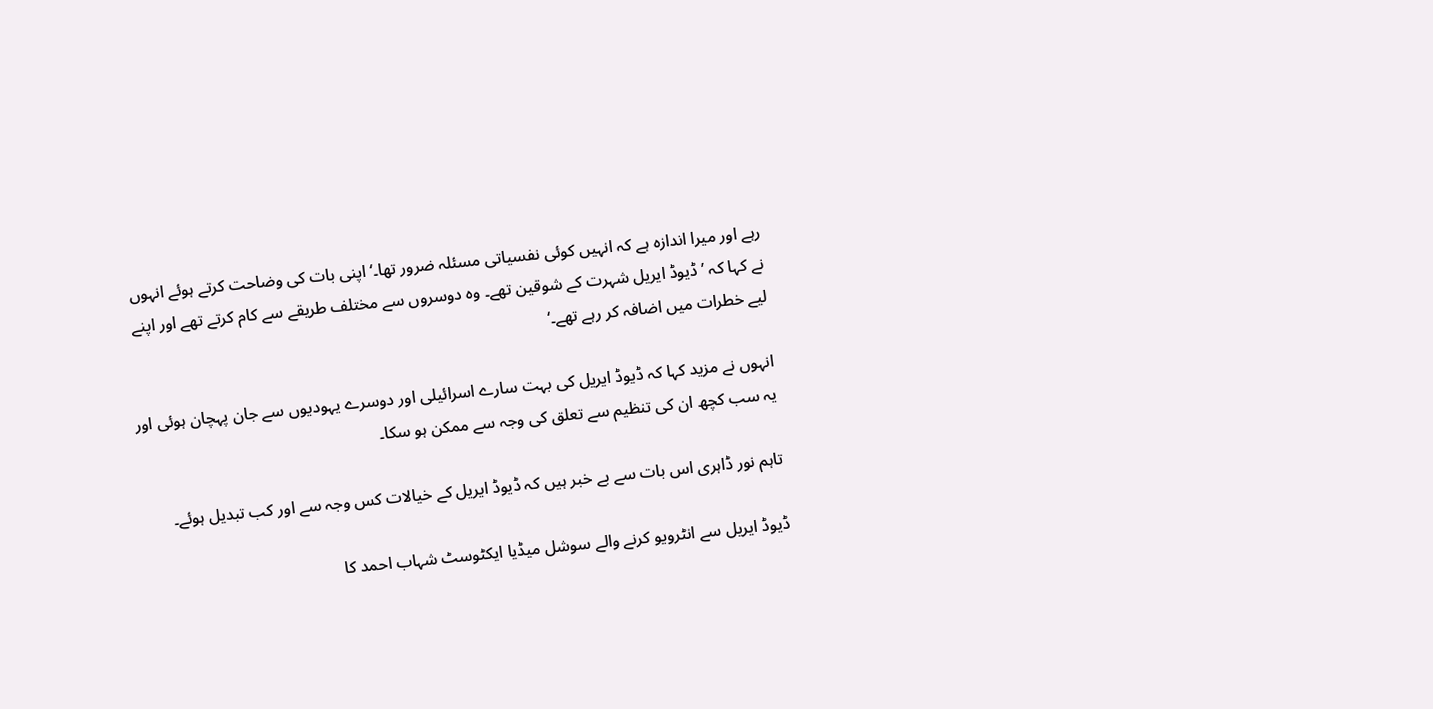رہے اور میرا اندازہ ہے کہ انہیں کوئی نفسیاتی مسئلہ ضرور تھا۔‘ اپنی بات کی وضاحت کرتے ہوئے انہوں نے کہا کہ ’ڈیوڈ ایریل شہرت کے شوقین تھے۔ وہ دوسروں سے مختلف طریقے سے کام کرتے تھے اور اپنے لیے خطرات میں اضافہ کر رہے تھے۔‘

انہوں نے مزید کہا کہ ڈیوڈ ایریل کی بہت سارے اسرائیلی اور دوسرے یہودیوں سے جان پہچان ہوئی اور یہ سب کچھ ان کی تنظیم سے تعلق کی وجہ سے ممکن ہو سکا۔

تاہم نور ڈاہری اس بات سے بے خبر ہیں کہ ڈیوڈ ایریل کے خیالات کس وجہ سے اور کب تبدیل ہوئے۔

ڈیوڈ ایریل سے انٹرویو کرنے والے سوشل میڈیا ایکٹوسٹ شہاب احمد کا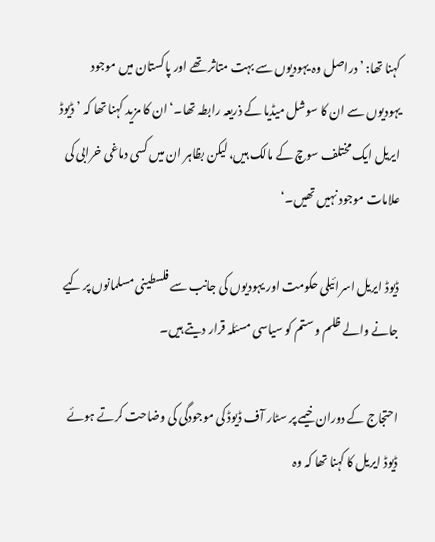کہنا تھا: ’دراصل وہ یہودیوں سے بہت متاثر تھے اور پاکستان میں موجود یہودیوں سے ان کا سوشل میڈیا کے ذریعہ رابطہ تھا۔‘ ان کا مزید کہنا تھا کہ ’ڈیوڈ ایریل ایک مختلف سوچ کے مالک ہیں، لیکن بظاہر ان میں کسی دماغی خرابی کی علامات موجود نہیں تھیں۔‘

ڈیوڈ ایریل اسرائیلی حکومت اور یہودیوں کی جانب سے فلسطینی مسلمانوں پر کیے جانے والے ظلم و ستم کو سیاسی مسئلہ قرار دیتے ہیں۔

احتجاج کے دوران خیمے پر سٹار آف ڈیوڈ کی موجودگی کی وضاحت کرتے ہوئے ڈیوڈ ایریل کا کہنا تھا کہ وہ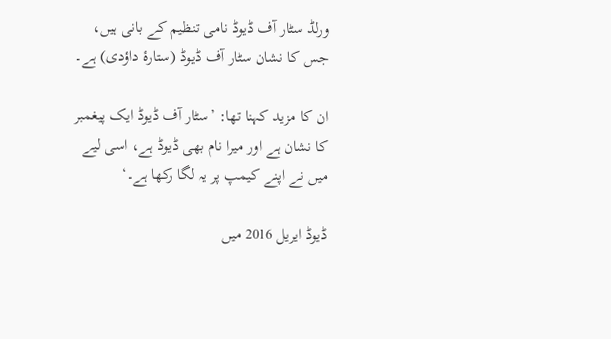ورلڈ سٹار آف ڈیوڈ نامی تنظیم کے بانی ہیں، جس کا نشان سٹار آف ڈیوڈ (ستارۂ داؤدی) ہے۔

ان کا مزید کہنا تھا: ’سٹار آف ڈیوڈ ایک پیغمبر کا نشان ہے اور میرا نام بھی ڈیوڈ ہے، اسی لیے میں نے اپنے کیمپ پر یہ لگا رکھا ہے۔‘

ڈیوڈ ایریل 2016 میں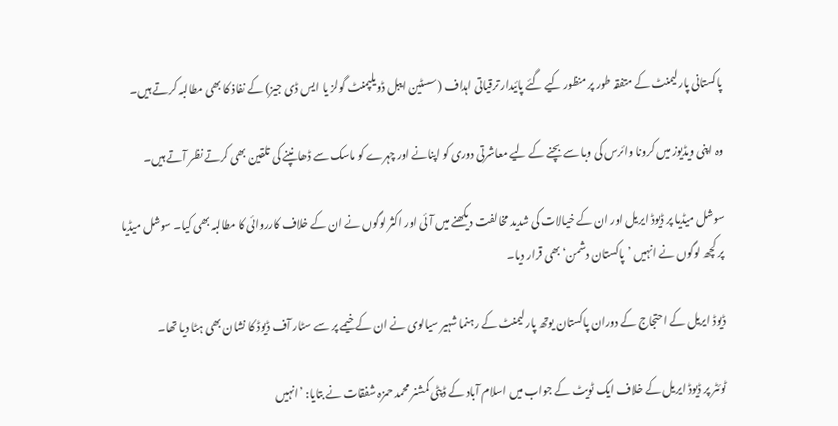پاکستانی پارلیمنٹ کے متفقہ طور پر منظور کیے گئے پائیدار ترقیاتی اہداف (سسٹین ایبل ڈویلپمنٹ گولز یا ایس ڈی جیز) کے نفاذ کا بھی مطالبہ کرتے ہیں۔

وہ اپنی ویڈیوز میں کرونا وائرس کی وبا سے بچنے کے لیے معاشرتی دوری کو اپنانے اور چہرے کو ماسک سے ڈھانپنے کی تلقین بھی کرتے نظر آتے ہیں۔

سوشل میڈیا پر ڈیوڈ ایریل اور ان کے خیالات کی شدید مخالفت دیکھنے میں آئی اور اکثر لوگوں نے ان کے خلاف کارروائی کا مطالبہ بھی کیا۔ سوشل میڈیا پر کچھ لوگوں نے انہیں ’پاکستان دشمن‘ بھی قرار دیا۔

ڈیوڈ ایریل کے احتجاج کے دوران پاکستان یوتھ پارلیمنٹ کے رہنما شہیر سیالوی نے ان کے خیمے پر سے سٹار آف ڈیوڈ کا نشان بھی ہٹا دیا تھا۔

ٹوئٹر پر ڈیوڈ ایریل کے خلاف ایک ٹویٹ کے جواب میں اسلام آباد کے ڈپٹی کمشنر محمد حمزہ شفقات نے بتایا: ’انہیں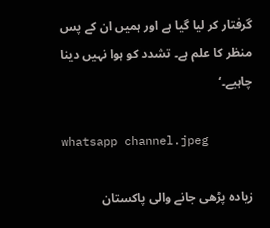گرفتار کر لیا گیا ہے اور ہمیں ان کے پس منظر کا علم ہے۔ تشدد کو ہوا نہیں دینا چاہیے۔‘

whatsapp channel.jpeg

زیادہ پڑھی جانے والی پاکستان